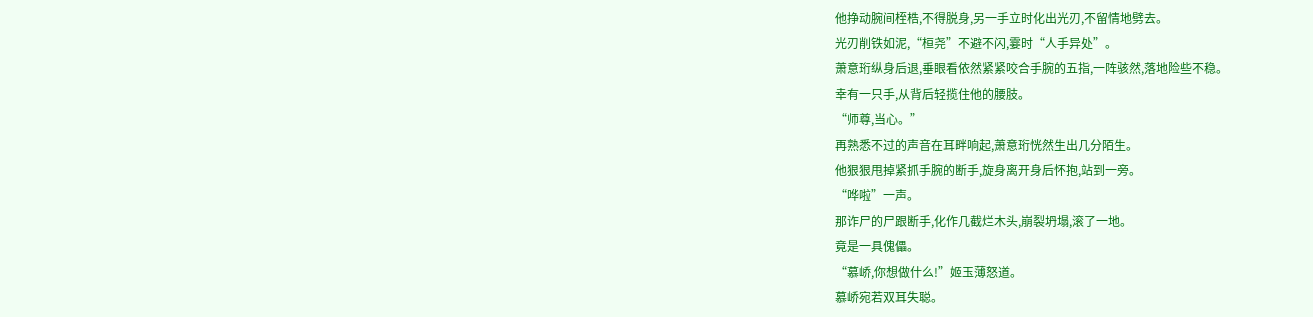他挣动腕间桎梏,不得脱身,另一手立时化出光刃,不留情地劈去。
光刃削铁如泥,“桓尧”不避不闪,霎时“人手异处”。
萧意珩纵身后退,垂眼看依然紧紧咬合手腕的五指,一阵骇然,落地险些不稳。
幸有一只手,从背后轻揽住他的腰肢。
“师尊,当心。”
再熟悉不过的声音在耳畔响起,萧意珩恍然生出几分陌生。
他狠狠甩掉紧抓手腕的断手,旋身离开身后怀抱,站到一旁。
“哗啦”一声。
那诈尸的尸跟断手,化作几截烂木头,崩裂坍塌,滚了一地。
竟是一具傀儡。
“慕峤,你想做什么!”姬玉薄怒道。
慕峤宛若双耳失聪。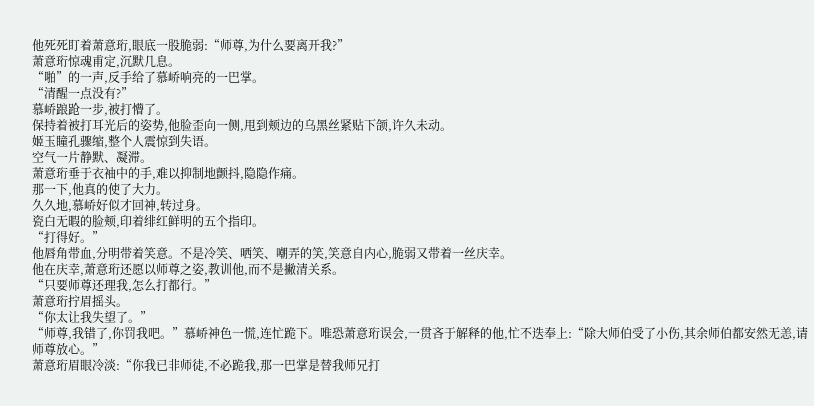他死死盯着萧意珩,眼底一股脆弱:“师尊,为什么要离开我?”
萧意珩惊魂甫定,沉默几息。
“啪”的一声,反手给了慕峤响亮的一巴掌。
“清醒一点没有?”
慕峤踉跄一步,被打懵了。
保持着被打耳光后的姿势,他脸歪向一侧,甩到颊边的乌黑丝紧贴下颌,许久未动。
姬玉瞳孔骤缩,整个人震惊到失语。
空气一片静默、凝滞。
萧意珩垂于衣袖中的手,难以抑制地颤抖,隐隐作痛。
那一下,他真的使了大力。
久久地,慕峤好似才回神,转过身。
瓷白无暇的脸颊,印着绯红鲜明的五个指印。
“打得好。”
他唇角带血,分明带着笑意。不是冷笑、哂笑、嘲弄的笑,笑意自内心,脆弱又带着一丝庆幸。
他在庆幸,萧意珩还愿以师尊之姿,教训他,而不是撇清关系。
“只要师尊还理我,怎么打都行。”
萧意珩拧眉摇头。
“你太让我失望了。”
“师尊,我错了,你罚我吧。”慕峤神色一慌,连忙跪下。唯恐萧意珩误会,一贯吝于解释的他,忙不迭奉上:“除大师伯受了小伤,其余师伯都安然无恙,请师尊放心。”
萧意珩眉眼冷淡:“你我已非师徒,不必跪我,那一巴掌是替我师兄打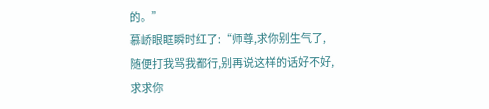的。”
慕峤眼眶瞬时红了:“师尊,求你别生气了,随便打我骂我都行,别再说这样的话好不好,求求你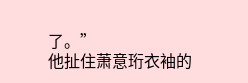了。”
他扯住萧意珩衣袖的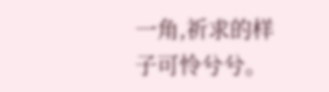一角,祈求的样子可怜兮兮。